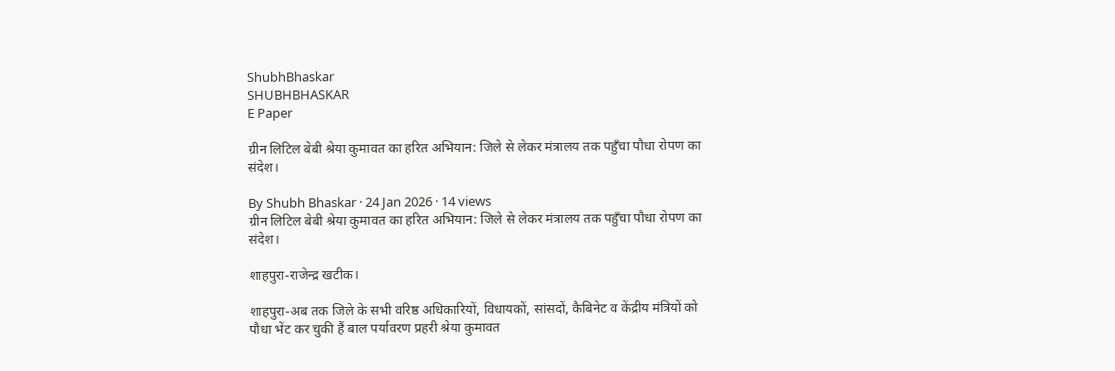ShubhBhaskar
SHUBHBHASKAR
E Paper

ग्रीन लिटिल बेबी श्रेया कुमावत का हरित अभियान: जिले से लेकर मंत्रालय तक पहुँचा पौधा रोपण का संदेश।

By Shubh Bhaskar · 24 Jan 2026 · 14 views
ग्रीन लिटिल बेबी श्रेया कुमावत का हरित अभियान: जिले से लेकर मंत्रालय तक पहुँचा पौधा रोपण का संदेश।

शाहपुरा-राजेन्द्र खटीक।

शाहपुरा-अब तक जिले के सभी वरिष्ठ अधिकारियों, विधायकों, सांसदों, कैबिनेट व केंद्रीय मंत्रियों को पौधा भेंट कर चुकी हैं बाल पर्यावरण प्रहरी श्रेया कुमावत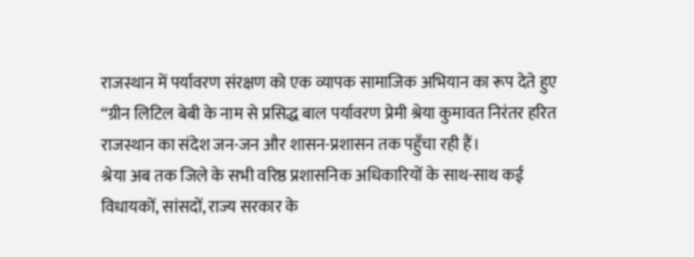राजस्थान में पर्यावरण संरक्षण को एक व्यापक सामाजिक अभियान का रूप देते हुए “ग्रीन लिटिल बेबी के नाम से प्रसिद्ध बाल पर्यावरण प्रेमी श्रेया कुमावत निरंतर हरित राजस्थान का संदेश जन-जन और शासन-प्रशासन तक पहुँचा रही हैं।
श्रेया अब तक जिले के सभी वरिष्ठ प्रशासनिक अधिकारियों के साथ-साथ कई विधायकों, सांसदों, राज्य सरकार के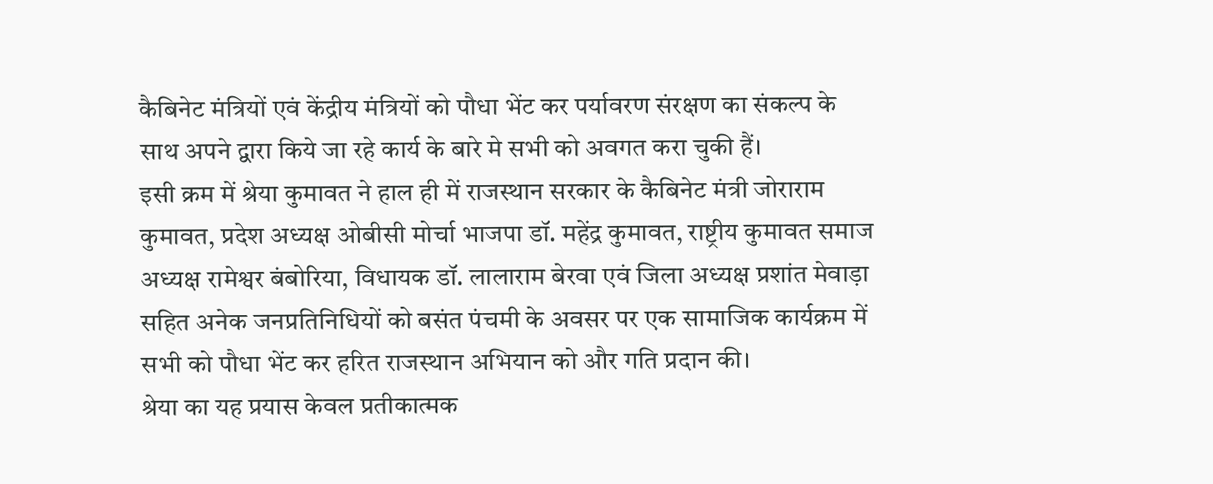कैबिनेट मंत्रियों एवं केंद्रीय मंत्रियों को पौधा भेंट कर पर्यावरण संरक्षण का संकल्प के साथ अपने द्वारा किये जा रहे कार्य के बारे मे सभी को अवगत करा चुकी हैं।
इसी क्रम में श्रेया कुमावत ने हाल ही में राजस्थान सरकार के कैबिनेट मंत्री जोराराम कुमावत, प्रदेश अध्यक्ष ओबीसी मोर्चा भाजपा डॉ. महेंद्र कुमावत, राष्ट्रीय कुमावत समाज अध्यक्ष रामेश्वर बंबोरिया, विधायक डॉ. लालाराम बेरवा एवं जिला अध्यक्ष प्रशांत मेवाड़ा सहित अनेक जनप्रतिनिधियों को बसंत पंचमी के अवसर पर एक सामाजिक कार्यक्रम में सभी को पौधा भेंट कर हरित राजस्थान अभियान को और गति प्रदान की।
श्रेया का यह प्रयास केवल प्रतीकात्मक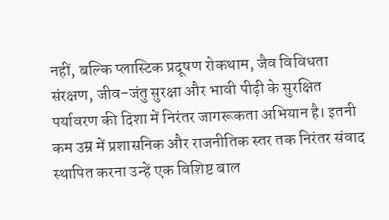नहीं, बल्कि प्लास्टिक प्रदूषण रोकथाम, जैव विविधता संरक्षण, जीव-जंतु सुरक्षा और भावी पीढ़ी के सुरक्षित पर्यावरण की दिशा में निरंतर जागरूकता अभियान है। इतनी कम उम्र में प्रशासनिक और राजनीतिक स्तर तक निरंतर संवाद स्थापित करना उन्हें एक विशिष्ट बाल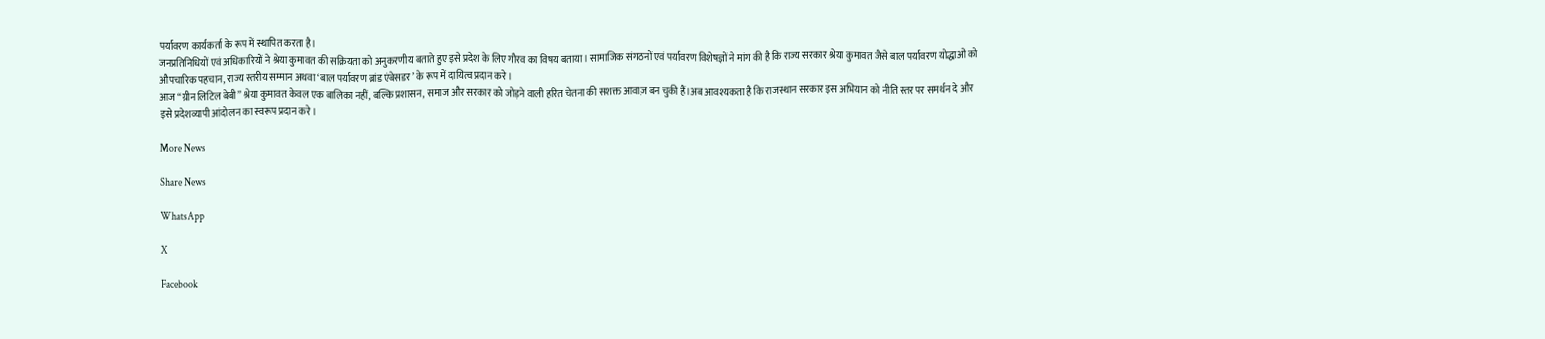पर्यावरण कार्यकर्ता के रूप में स्थापित करता है।
जनप्रतिनिधियों एवं अधिकारियों ने श्रेया कुमावत की सक्रियता को अनुकरणीय बताते हुए इसे प्रदेश के लिए गौरव का विषय बताया। सामाजिक संगठनों एवं पर्यावरण विशेषज्ञों ने मांग की है कि राज्य सरकार श्रेया कुमावत जैसे बाल पर्यावरण योद्धाओं को औपचारिक पहचान, राज्य स्तरीय सम्मान अथवा ‘बाल पर्यावरण ब्रांड एंबेसडर’ के रूप में दायित्व प्रदान करे।
आज “ग्रीन लिटिल बेबी” श्रेया कुमावत केवल एक बालिका नहीं, बल्कि प्रशासन, समाज और सरकार को जोड़ने वाली हरित चेतना की सशक्त आवाज़ बन चुकी हैं।अब आवश्यकता है कि राजस्थान सरकार इस अभियान को नीति स्तर पर समर्थन दे और इसे प्रदेशव्यापी आंदोलन का स्वरूप प्रदान करे।

More News

Share News

WhatsApp

X

Facebook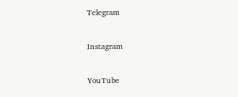Telegram

Instagram

YouTube